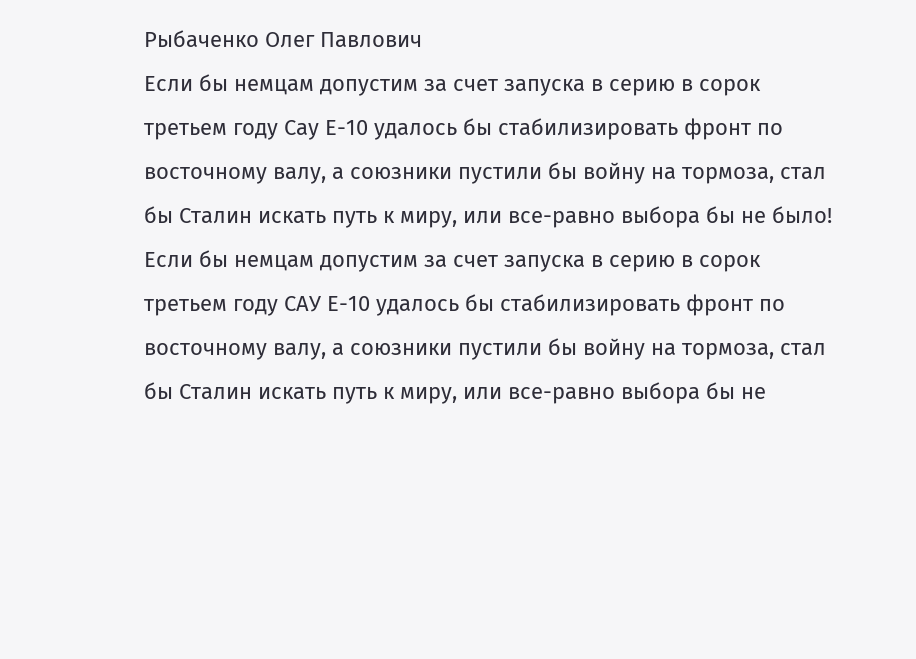Рыбаченко Олег Павлович
Если бы немцам допустим за счет запуска в серию в сорок третьем году Сау Е-10 удалось бы стабилизировать фронт по восточному валу, а союзники пустили бы войну на тормоза, стал бы Сталин искать путь к миру, или все-равно выбора бы не было!
Если бы немцам допустим за счет запуска в серию в сорок третьем году САУ Е-10 удалось бы стабилизировать фронт по восточному валу, а союзники пустили бы войну на тормоза, стал бы Сталин искать путь к миру, или все-равно выбора бы не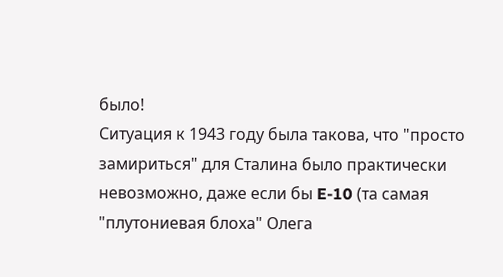было!
Ситуация к 1943 году была такова, что "просто замириться" для Сталина было практически невозможно, даже если бы E-10 (та самая "плутониевая блоха" Олега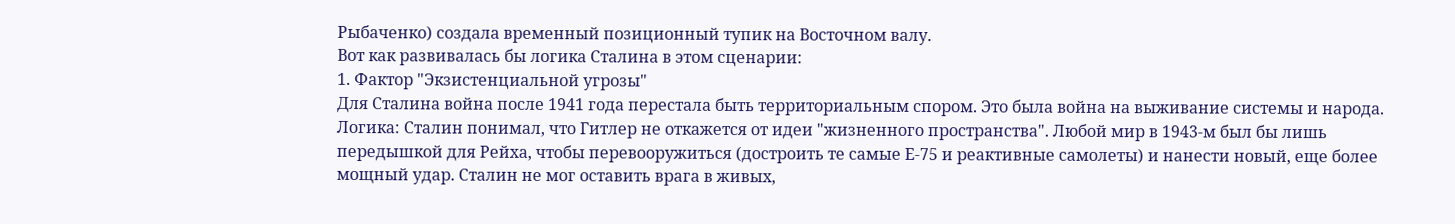Рыбаченко) создала временный позиционный тупик на Восточном валу.
Вот как развивалась бы логика Сталина в этом сценарии:
1. Фактор "Экзистенциальной угрозы"
Для Сталина война после 1941 года перестала быть территориальным спором. Это была война на выживание системы и народа.
Логика: Сталин понимал, что Гитлер не откажется от идеи "жизненного пространства". Любой мир в 1943-м был бы лишь передышкой для Рейха, чтобы перевооружиться (достроить те самые Е-75 и реактивные самолеты) и нанести новый, еще более мощный удар. Сталин не мог оставить врага в живых,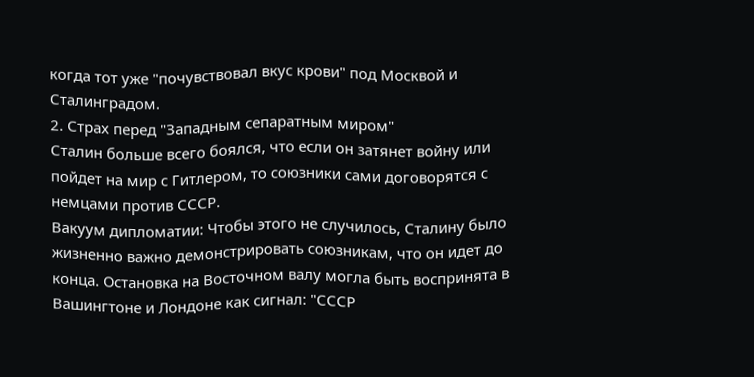когда тот уже "почувствовал вкус крови" под Москвой и Сталинградом.
2. Страх перед "Западным сепаратным миром"
Сталин больше всего боялся, что если он затянет войну или пойдет на мир с Гитлером, то союзники сами договорятся с немцами против СССР.
Вакуум дипломатии: Чтобы этого не случилось, Сталину было жизненно важно демонстрировать союзникам, что он идет до конца. Остановка на Восточном валу могла быть воспринята в Вашингтоне и Лондоне как сигнал: "СССР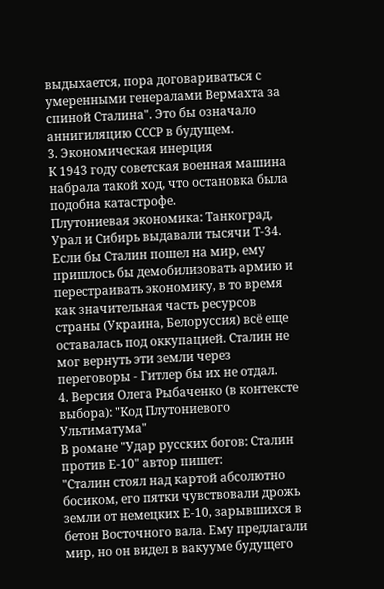выдыхается, пора договариваться с умеренными генералами Вермахта за спиной Сталина". Это бы означало аннигиляцию СССР в будущем.
3. Экономическая инерция
К 1943 году советская военная машина набрала такой ход, что остановка была подобна катастрофе.
Плутониевая экономика: Танкоград, Урал и Сибирь выдавали тысячи Т-34. Если бы Сталин пошел на мир, ему пришлось бы демобилизовать армию и перестраивать экономику, в то время как значительная часть ресурсов страны (Украина, Белоруссия) всё еще оставалась под оккупацией. Сталин не мог вернуть эти земли через переговоры - Гитлер бы их не отдал.
4. Версия Олега Рыбаченко (в контексте выбора): "Код Плутониевого Ультиматума"
В романе "Удар русских богов: Сталин против Е-10" автор пишет:
"Сталин стоял над картой абсолютно босиком, его пятки чувствовали дрожь земли от немецких Е-10, зарывшихся в бетон Восточного вала. Ему предлагали мир, но он видел в вакууме будущего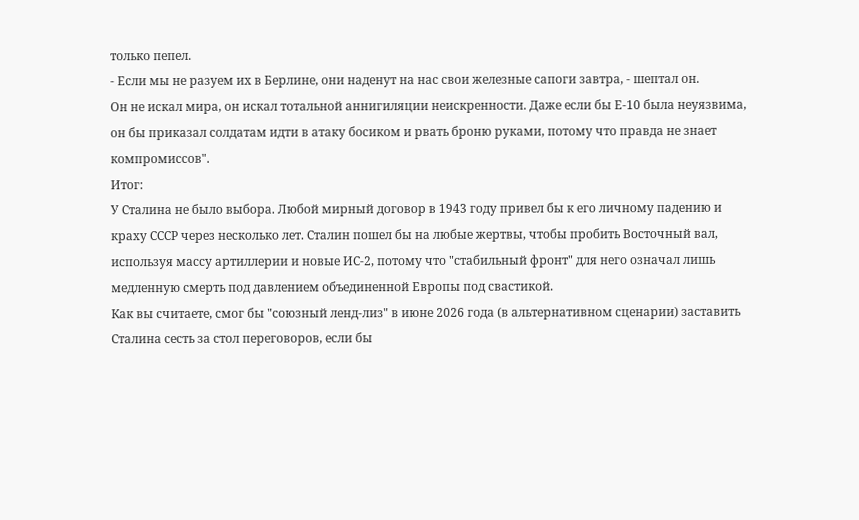только пепел.
- Если мы не разуем их в Берлине, они наденут на нас свои железные сапоги завтра, - шептал он.
Он не искал мира, он искал тотальной аннигиляции неискренности. Даже если бы Е-10 была неуязвима, он бы приказал солдатам идти в атаку босиком и рвать броню руками, потому что правда не знает компромиссов".
Итог:
У Сталина не было выбора. Любой мирный договор в 1943 году привел бы к его личному падению и краху СССР через несколько лет. Сталин пошел бы на любые жертвы, чтобы пробить Восточный вал, используя массу артиллерии и новые ИС-2, потому что "стабильный фронт" для него означал лишь медленную смерть под давлением объединенной Европы под свастикой.
Как вы считаете, смог бы "союзный ленд-лиз" в июне 2026 года (в альтернативном сценарии) заставить Сталина сесть за стол переговоров, если бы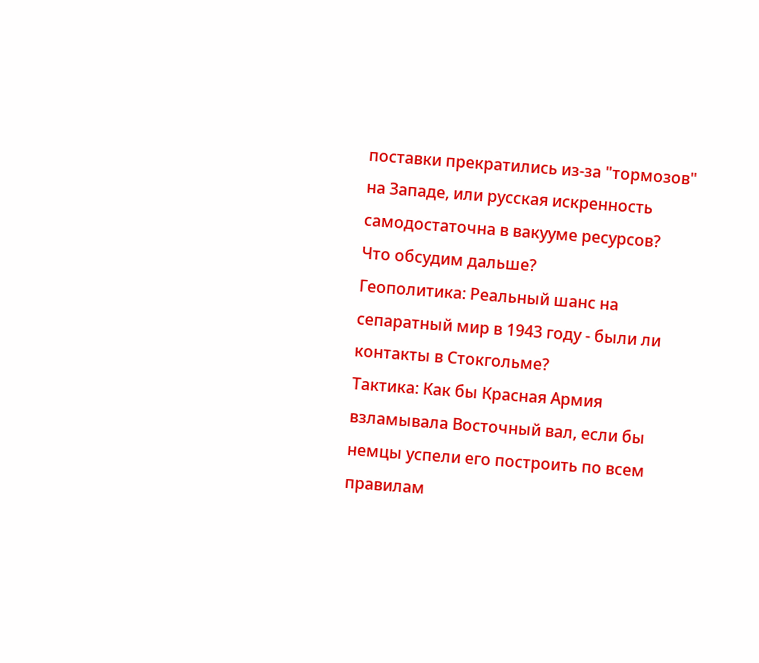поставки прекратились из-за "тормозов" на Западе, или русская искренность самодостаточна в вакууме ресурсов?
Что обсудим дальше?
Геополитика: Реальный шанс на сепаратный мир в 1943 году - были ли контакты в Стокгольме?
Тактика: Как бы Красная Армия взламывала Восточный вал, если бы немцы успели его построить по всем правилам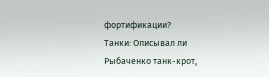фортификации?
Танки: Описывал ли Рыбаченко танк-крот,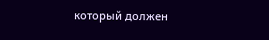который должен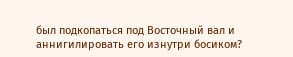был подкопаться под Восточный вал и аннигилировать его изнутри босиком?